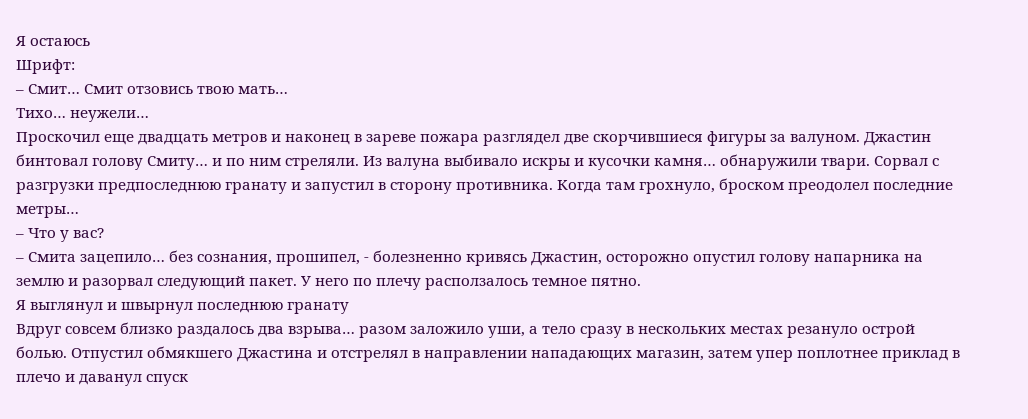Я остаюсь
Шрифт:
– Смит… Смит отзовись твою мать…
Тихо… неужели…
Проскочил еще двадцать метров и наконец в зареве пожара разглядел две скорчившиеся фигуры за валуном. Джастин бинтовал голову Смиту… и по ним стреляли. Из валуна выбивало искры и кусочки камня… обнаружили твари. Сорвал с разгрузки предпоследнюю гранату и запустил в сторону противника. Когда там грохнуло, броском преодолел последние метры…
– Что у вас?
– Смита зацепило… без сознания, прошипел, - болезненно кривясь Джастин, осторожно опустил голову напарника на землю и разорвал следующий пакет. У него по плечу расползалось темное пятно.
Я выглянул и швырнул последнюю гранату
Вдруг совсем близко раздалось два взрыва… разом заложило уши, а тело сразу в нескольких местах резануло острой болью. Отпустил обмякшего Джастина и отстрелял в направлении нападающих магазин, затем упер поплотнее приклад в плечо и даванул спуск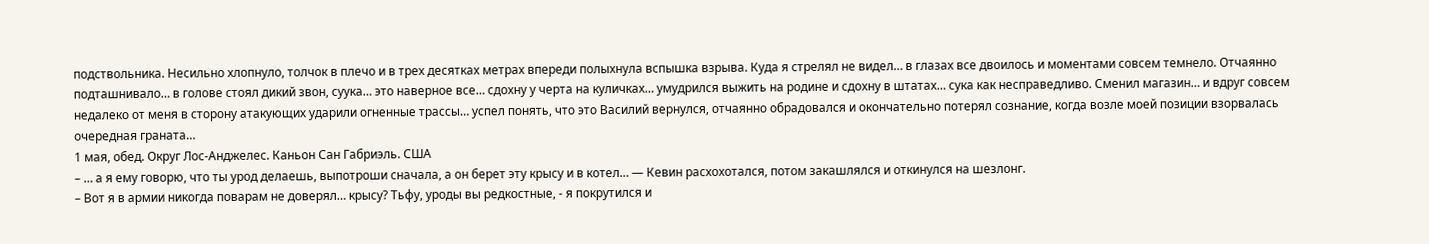подствольника. Несильно хлопнуло, толчок в плечо и в трех десятках метрах впереди полыхнула вспышка взрыва. Куда я стрелял не видел… в глазах все двоилось и моментами совсем темнело. Отчаянно подташнивало… в голове стоял дикий звон, суука… это наверное все… сдохну у черта на куличках… умудрился выжить на родине и сдохну в штатах… сука как несправедливо. Сменил магазин… и вдруг совсем недалеко от меня в сторону атакующих ударили огненные трассы… успел понять, что это Василий вернулся, отчаянно обрадовался и окончательно потерял сознание, когда возле моей позиции взорвалась очередная граната…
1 мая, обед. Округ Лос-Анджелес. Каньон Сан Габриэль. США
– … а я ему говорю, что ты урод делаешь, выпотроши сначала, а он берет эту крысу и в котел… — Кевин расхохотался, потом закашлялся и откинулся на шезлонг.
– Вот я в армии никогда поварам не доверял… крысу? Тьфу, уроды вы редкостные, - я покрутился и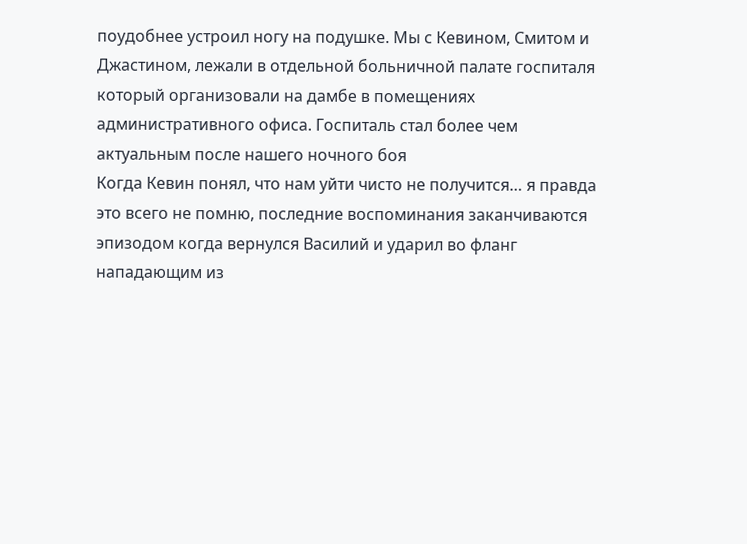поудобнее устроил ногу на подушке. Мы с Кевином, Смитом и Джастином, лежали в отдельной больничной палате госпиталя который организовали на дамбе в помещениях административного офиса. Госпиталь стал более чем актуальным после нашего ночного боя
Когда Кевин понял, что нам уйти чисто не получится… я правда это всего не помню, последние воспоминания заканчиваются эпизодом когда вернулся Василий и ударил во фланг нападающим из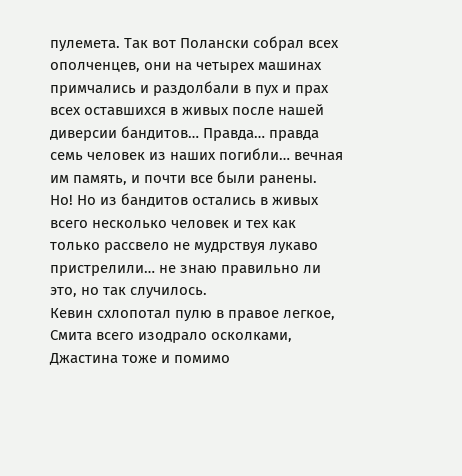пулемета. Так вот Полански собрал всех ополченцев, они на четырех машинах примчались и раздолбали в пух и прах всех оставшихся в живых после нашей диверсии бандитов… Правда… правда семь человек из наших погибли… вечная им память, и почти все были ранены. Но! Но из бандитов остались в живых всего несколько человек и тех как только рассвело не мудрствуя лукаво пристрелили… не знаю правильно ли это, но так случилось.
Кевин схлопотал пулю в правое легкое, Смита всего изодрало осколками, Джастина тоже и помимо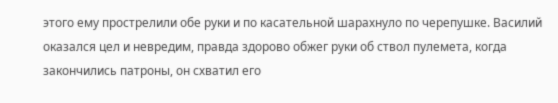этого ему прострелили обе руки и по касательной шарахнуло по черепушке. Василий оказался цел и невредим, правда здорово обжег руки об ствол пулемета, когда закончились патроны, он схватил его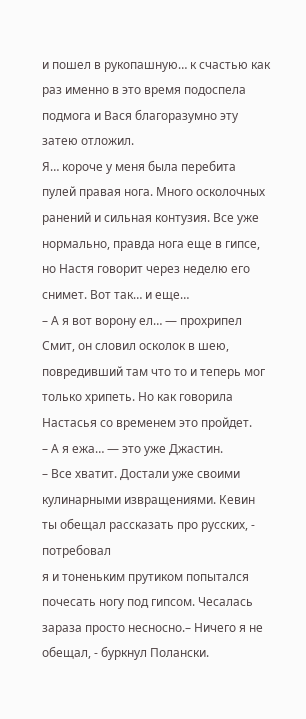и пошел в рукопашную… к счастью как раз именно в это время подоспела подмога и Вася благоразумно эту затею отложил.
Я… короче у меня была перебита пулей правая нога. Много осколочных ранений и сильная контузия. Все уже нормально, правда нога еще в гипсе, но Настя говорит через неделю его снимет. Вот так… и еще…
– А я вот ворону ел… — прохрипел Смит, он словил осколок в шею, повредивший там что то и теперь мог только хрипеть. Но как говорила Настасья со временем это пройдет.
– А я ежа… — это уже Джастин.
– Все хватит. Достали уже своими кулинарными извращениями. Кевин ты обещал рассказать про русских, - потребовал
я и тоненьким прутиком попытался почесать ногу под гипсом. Чесалась зараза просто несносно.– Ничего я не обещал, - буркнул Полански.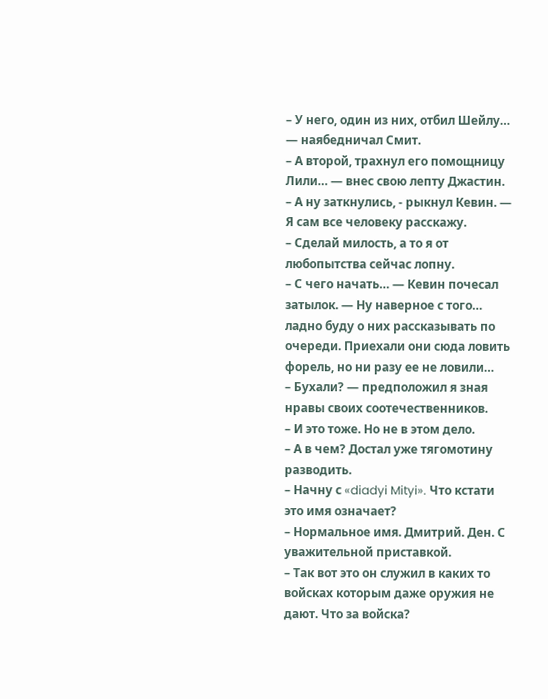– У него, один из них, отбил Шейлу… — наябедничал Смит.
– А второй, трахнул его помощницу Лили… — внес свою лепту Джастин.
– А ну заткнулись, - рыкнул Кевин. — Я сам все человеку расскажу.
– Сделай милость, а то я от любопытства сейчас лопну.
– С чего начать… — Кевин почесал затылок. — Ну наверное с того… ладно буду о них рассказывать по очереди. Приехали они сюда ловить форель, но ни разу ее не ловили…
– Бухали? — предположил я зная нравы своих соотечественников.
– И это тоже. Но не в этом дело.
– А в чем? Достал уже тягомотину разводить.
– Начну с «diadyi Mityi». Что кстати это имя означает?
– Нормальное имя. Дмитрий. Ден. С уважительной приставкой.
– Так вот это он служил в каких то войсках которым даже оружия не дают. Что за войска?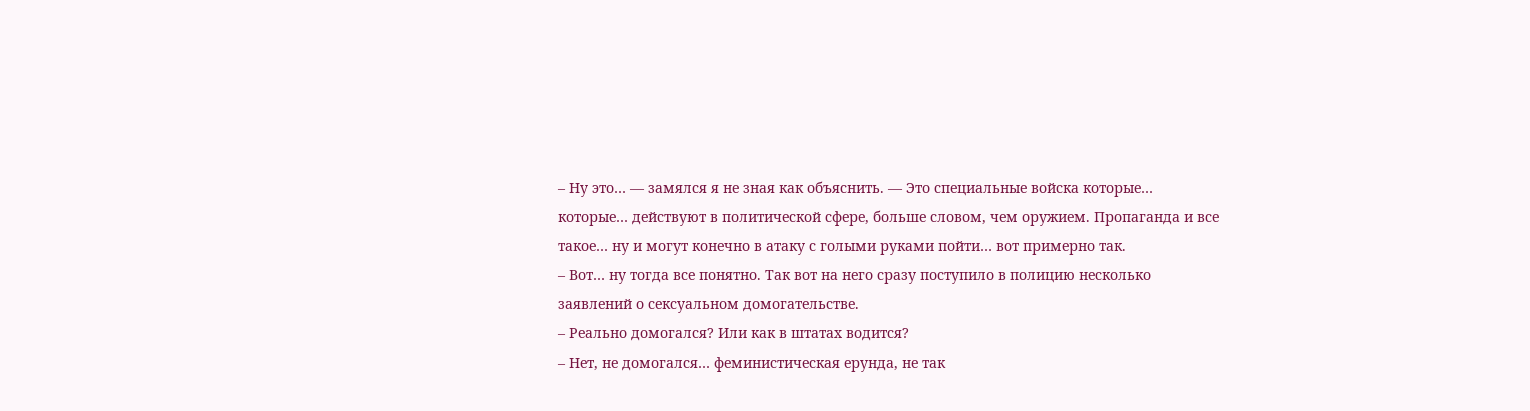– Ну это… — замялся я не зная как объяснить. — Это специальные войска которые… которые… действуют в политической сфере, больше словом, чем оружием. Пропаганда и все такое… ну и могут конечно в атаку с голыми руками пойти… вот примерно так.
– Вот… ну тогда все понятно. Так вот на него сразу поступило в полицию несколько заявлений о сексуальном домогательстве.
– Реально домогался? Или как в штатах водится?
– Нет, не домогался… феминистическая ерунда, не так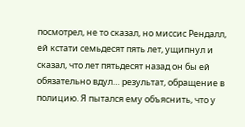посмотрел, не то сказал, но миссис Рендалл, ей кстати семьдесят пять лет, ущипнул и сказал, что лет пятьдесят назад он бы ей обязательно вдул… результат, обращение в полицию. Я пытался ему объяснить, что у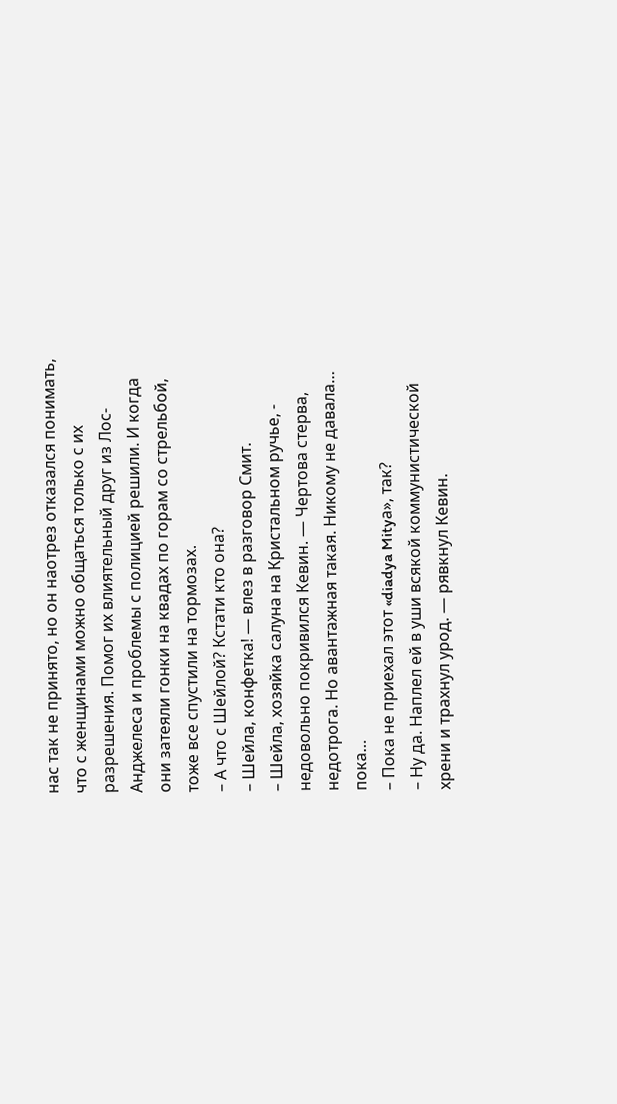нас так не принято, но он наотрез отказался понимать, что с женщинами можно общаться только с их разрешения. Помог их влиятельный друг из Лос-Анджелеса и проблемы с полицией решили. И когда они затеяли гонки на квадах по горам со стрельбой, тоже все спустили на тормозах.
– А что с Шейлой? Кстати кто она?
– Шейла, конфетка! — влез в разговор Смит.
– Шейла, хозяйка салуна на Кристальном ручье, - недовольно покривился Кевин. — Чертова стерва, недотрога. Но авантажная такая. Никому не давала… пока…
– Пока не приехал этот «diadya Mityа», так?
– Ну да. Наплел ей в уши всякой коммунистической хрени и трахнул урод. — рявкнул Кевин.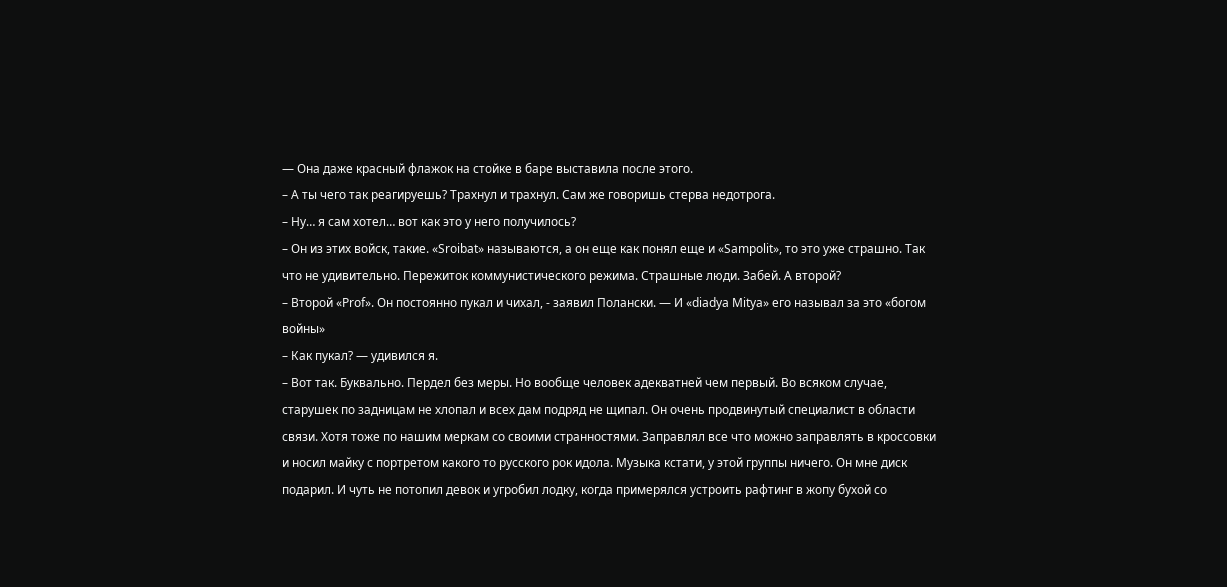— Она даже красный флажок на стойке в баре выставила после этого.
– А ты чего так реагируешь? Трахнул и трахнул. Сам же говоришь стерва недотрога.
– Ну… я сам хотел… вот как это у него получилось?
– Он из этих войск, такие. «Sroibat» называются, а он еще как понял еще и «Sampolit», то это уже страшно. Так что не удивительно. Пережиток коммунистического режима. Страшные люди. Забей. А второй?
– Второй «Prof». Он постоянно пукал и чихал, - заявил Полански. — И «diadya Mityа» его называл за это «богом войны»
– Как пукал? — удивился я.
– Вот так. Буквально. Пердел без меры. Но вообще человек адекватней чем первый. Во всяком случае, старушек по задницам не хлопал и всех дам подряд не щипал. Он очень продвинутый специалист в области связи. Хотя тоже по нашим меркам со своими странностями. Заправлял все что можно заправлять в кроссовки и носил майку с портретом какого то русского рок идола. Музыка кстати, у этой группы ничего. Он мне диск подарил. И чуть не потопил девок и угробил лодку, когда примерялся устроить рафтинг в жопу бухой со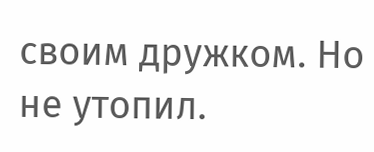своим дружком. Но не утопил.